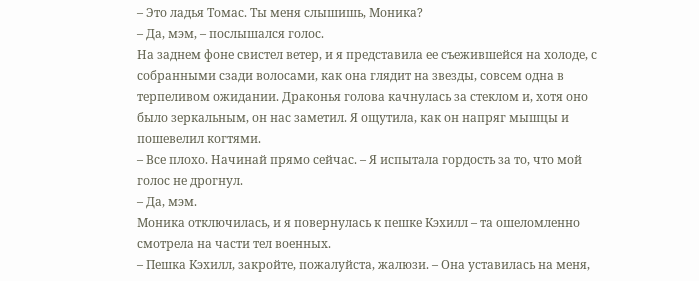– Это ладья Томас. Ты меня слышишь, Моника?
– Да, мэм, – послышался голос.
На заднем фоне свистел ветер, и я представила ее съежившейся на холоде, с собранными сзади волосами, как она глядит на звезды, совсем одна в терпеливом ожидании. Драконья голова качнулась за стеклом и, хотя оно было зеркальным, он нас заметил. Я ощутила, как он напряг мышцы и пошевелил когтями.
– Все плохо. Начинай прямо сейчас. – Я испытала гордость за то, что мой голос не дрогнул.
– Да, мэм.
Моника отключилась, и я повернулась к пешке Кэхилл – та ошеломленно смотрела на части тел военных.
– Пешка Кэхилл, закройте, пожалуйста, жалюзи. – Она уставилась на меня,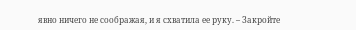явно ничего не соображая, и я схватила ее руку. – Закройте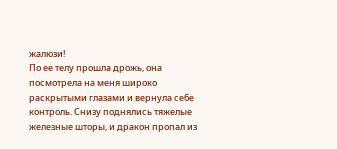жалюзи!
По ее телу прошла дрожь, она посмотрела на меня широко раскрытыми глазами и вернула себе контроль. Снизу поднялись тяжелые железные шторы, и дракон пропал из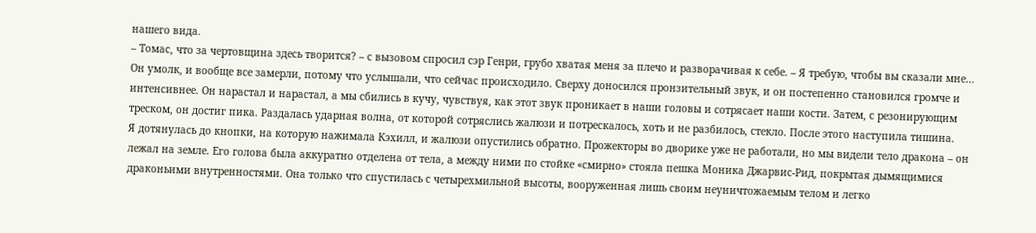нашего вида.
– Томас, что за чертовщина здесь творится? – с вызовом спросил сэр Генри, грубо хватая меня за плечо и разворачивая к себе. – Я требую, чтобы вы сказали мне…
Он умолк, и вообще все замерли, потому что услышали, что сейчас происходило. Сверху доносился пронзительный звук, и он постепенно становился громче и интенсивнее. Он нарастал и нарастал, а мы сбились в кучу, чувствуя, как этот звук проникает в наши головы и сотрясает наши кости. Затем, с резонирующим треском, он достиг пика. Раздалась ударная волна, от которой сотряслись жалюзи и потрескалось, хоть и не разбилось, стекло. После этого наступила тишина.
Я дотянулась до кнопки, на которую нажимала Кэхилл, и жалюзи опустились обратно. Прожекторы во дворике уже не работали, но мы видели тело дракона – он лежал на земле. Его голова была аккуратно отделена от тела, а между ними по стойке «смирно» стояла пешка Моника Джарвис-Рид, покрытая дымящимися драконьими внутренностями. Она только что спустилась с четырехмильной высоты, вооруженная лишь своим неуничтожаемым телом и легко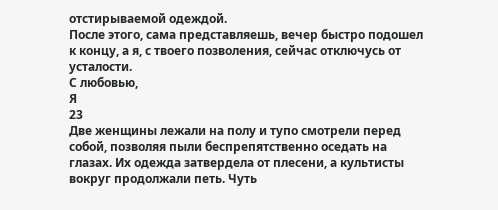отстирываемой одеждой.
После этого, сама представляешь, вечер быстро подошел к концу, а я, с твоего позволения, сейчас отключусь от усталости.
С любовью,
Я
23
Две женщины лежали на полу и тупо смотрели перед собой, позволяя пыли беспрепятственно оседать на глазах. Их одежда затвердела от плесени, а культисты вокруг продолжали петь. Чуть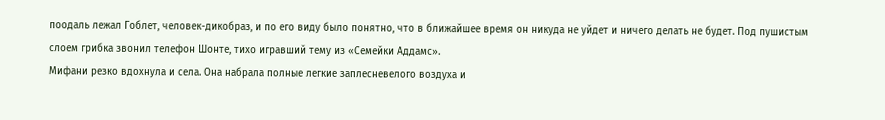поодаль лежал Гоблет, человек-дикобраз, и по его виду было понятно, что в ближайшее время он никуда не уйдет и ничего делать не будет. Под пушистым слоем грибка звонил телефон Шонте, тихо игравший тему из «Семейки Аддамс».
Мифани резко вдохнула и села. Она набрала полные легкие заплесневелого воздуха и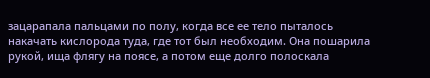зацарапала пальцами по полу, когда все ее тело пыталось накачать кислорода туда, где тот был необходим. Она пошарила рукой, ища флягу на поясе, а потом еще долго полоскала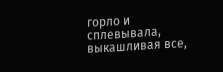горло и сплевывала, выкашливая все,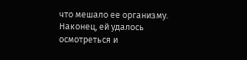что мешало ее организму. Наконец, ей удалось осмотреться и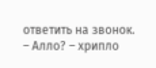ответить на звонок.
– Алло? – хрипло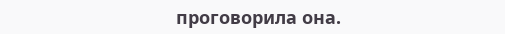проговорила она.